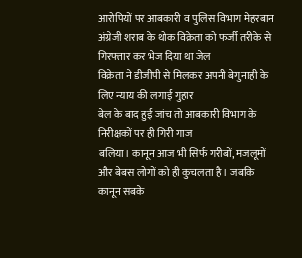आरोपियों पर आबकारी व पुलिस विभाग मेहरबान
अंग्रेजी शराब के थोक विक्रेता को फर्जी तरीके से गिरफ्तार कर भेज दिया था जेल
विक्रेता ने डीजीपी से मिलकर अपनी बेगुनाही के लिए न्याय की लगाई गुहार
बेल के बाद हुई जांच तो आबकारी विभाग के निरीक्षकों पर ही गिरी गाज
बलिया। कानून आज भी सिर्फ गरीबों, मजलूमों और बेबस लोगों को ही कुचलता है। जबकि कानून सबके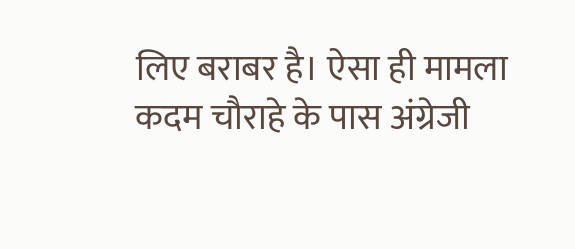लिए बराबर है। ऐसा ही मामला कदम चौराहे के पास अंग्रेजी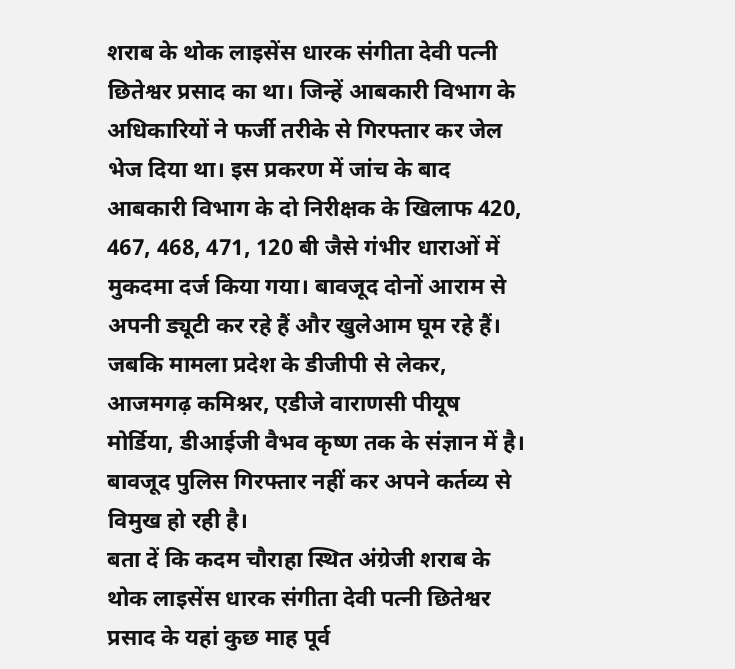शराब के थोक लाइसेंस धारक संगीता देवी पत्नी छितेश्वर प्रसाद का था। जिन्हें आबकारी विभाग के अधिकारियों ने फर्जी तरीके से गिरफ्तार कर जेल भेज दिया था। इस प्रकरण में जांच के बाद आबकारी विभाग के दो निरीक्षक के खिलाफ 420, 467, 468, 471, 120 बी जैसे गंभीर धाराओं में मुकदमा दर्ज किया गया। बावजूद दोनों आराम से अपनी ड्यूटी कर रहे हैं और खुलेआम घूम रहे हैं। जबकि मामला प्रदेश के डीजीपी से लेकर, आजमगढ़ कमिश्नर, एडीजे वाराणसी पीयूष मोर्डिया, डीआईजी वैभव कृष्ण तक के संज्ञान में है। बावजूद पुलिस गिरफ्तार नहीं कर अपने कर्तव्य से विमुख हो रही है।
बता दें कि कदम चौराहा स्थित अंग्रेजी शराब के थोक लाइसेंस धारक संगीता देवी पत्नी छितेश्वर प्रसाद के यहां कुछ माह पूर्व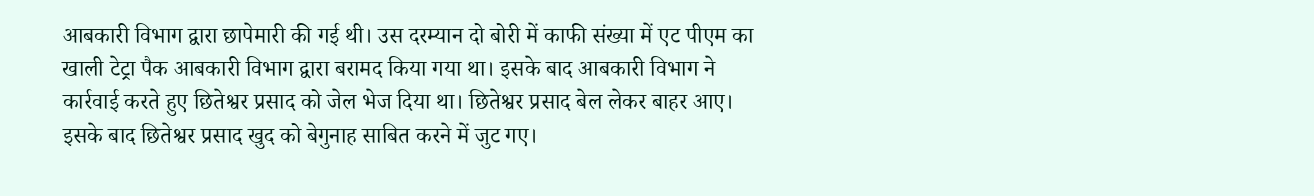आबकारी विभाग द्वारा छापेमारी की गई थी। उस दरम्यान दो बोरी में काफी संख्या में एट पीएम का खाली टेट्रा पैक आबकारी विभाग द्वारा बरामद किया गया था। इसके बाद आबकारी विभाग ने कार्रवाई करते हुए छितेश्वर प्रसाद को जेल भेज दिया था। छितेश्वर प्रसाद बेल लेकर बाहर आए। इसके बाद छितेश्वर प्रसाद खुद को बेगुनाह साबित करने में जुट गए।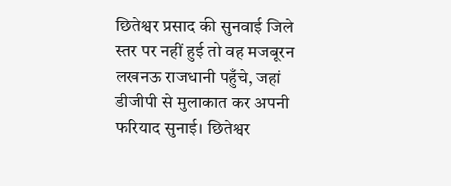छितेश्वर प्रसाद की सुनवाई जिले स्तर पर नहीं हुई तो वह मजबूरन लखनऊ राजधानी पहुँचे, जहां डीजीपी से मुलाकात कर अपनी फरियाद सुनाई। छितेश्वर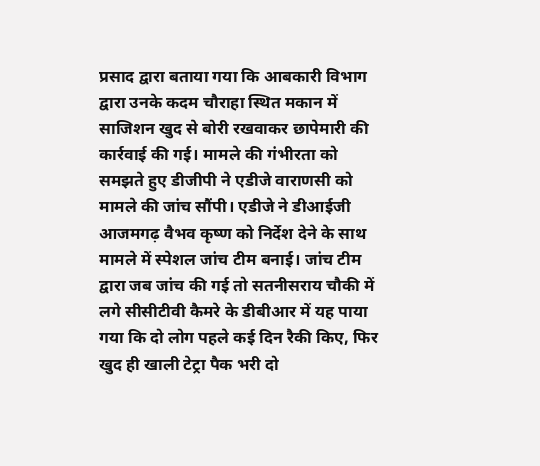प्रसाद द्वारा बताया गया कि आबकारी विभाग द्वारा उनके कदम चौराहा स्थित मकान में साजिशन खुद से बोरी रखवाकर छापेमारी की कार्रवाई की गई। मामले की गंभीरता को समझते हुए डीजीपी ने एडीजे वाराणसी को मामले की जांच सौंपी। एडीजे ने डीआईजी आजमगढ़ वैभव कृष्ण को निर्देश देने के साथ मामले में स्पेशल जांच टीम बनाई। जांच टीम द्वारा जब जांच की गई तो सतनीसराय चौकी में लगे सीसीटीवी कैमरे के डीबीआर में यह पाया गया कि दो लोग पहले कई दिन रैकी किए, फिर खुद ही खाली टेट्रा पैक भरी दो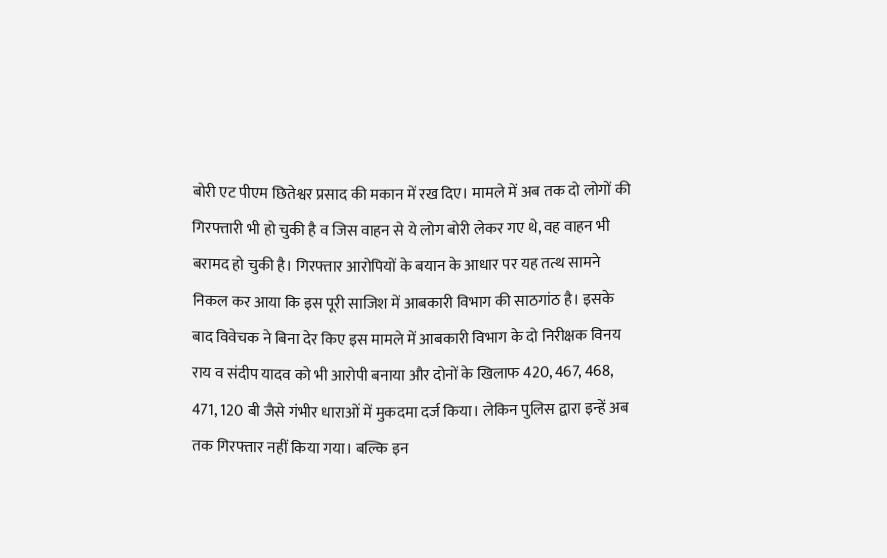बोरी एट पीएम छितेश्वर प्रसाद की मकान में रख दिए। मामले में अब तक दो लोगों की गिरफ्तारी भी हो चुकी है व जिस वाहन से ये लोग बोरी लेकर गए थे, वह वाहन भी बरामद हो चुकी है। गिरफ्तार आरोपियों के बयान के आधार पर यह तत्थ सामने निकल कर आया कि इस पूरी साजिश में आबकारी विभाग की साठगांठ है। इसके बाद विवेचक ने बिना देर किए इस मामले में आबकारी विभाग के दो निरीक्षक विनय राय व संदीप यादव को भी आरोपी बनाया और दोनों के खिलाफ 420, 467, 468, 471, 120 बी जैसे गंभीर धाराओं में मुकदमा दर्ज किया। लेकिन पुलिस द्वारा इन्हें अब तक गिरफ्तार नहीं किया गया। बल्कि इन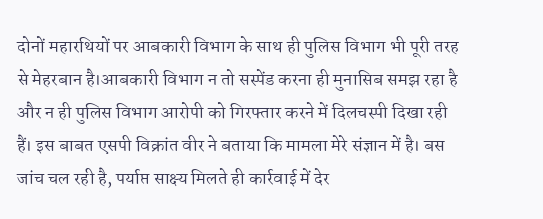दोनों महारथियों पर आबकारी विभाग के साथ ही पुलिस विभाग भी पूरी तरह से मेहरबान है।आबकारी विभाग न तो सस्पेंड करना ही मुनासिब समझ रहा है और न ही पुलिस विभाग आरोपी को गिरफ्तार करने में दिलचस्पी दिखा रही हैं। इस बाबत एसपी विक्रांत वीर ने बताया कि मामला मेरे संज्ञान में है। बस जांच चल रही है, पर्याप्त साक्ष्य मिलते ही कार्रवाई में देर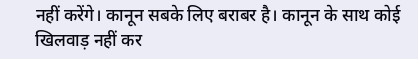नहीं करेंगे। कानून सबके लिए बराबर है। कानून के साथ कोई खिलवाड़ नहीं कर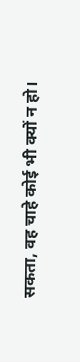सकता, वह चाहे कोई भी क्यों न हो।